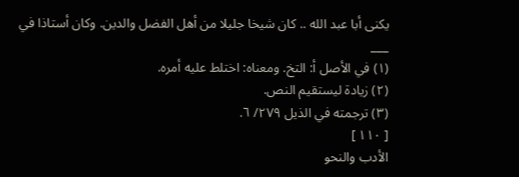يكنى أبا عبد الله .. كان شيخا جليلا من أهل الفضل والدين. وكان أستاذا في
___
(١) في الأصل أ: التخ. ومعناه: اختلط عليه أمره.
(٢) زيادة ليستقيم النص.
(٣) ترجمته في الذيل ٢٧٩/ ٦.
[ ١١٠ ]
الأدب والنحو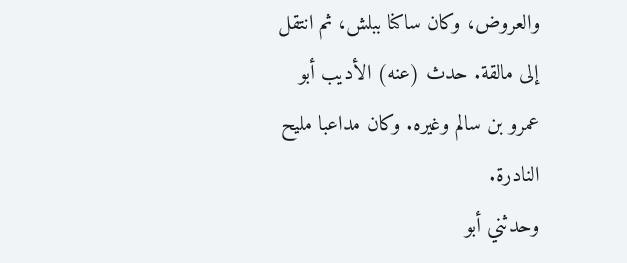والعروض، وكان ساكنا ببلش، ثم انتقل إلى مالقة. حدث (عنه) الأديب أبو عمرو بن سالم وغيره. وكان مداعبا مليح النادرة.
وحدثني أبو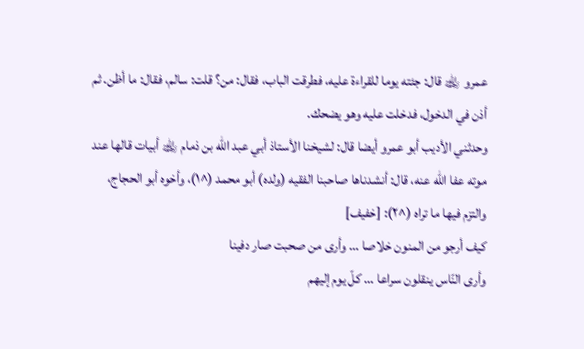عمرو ﵀ قال: جئته يوما للقراءة عليه، فطرقت الباب، فقال: من؟ قلت: سالم، فقال: ما أظن. ثم أذن في الدخول، فدخلت عليه وهو يضحك.
وحدثني الأديب أبو عمرو أيضا قال: لشيخنا الأستاذ أبي عبد الله بن ذمام ﵀ أبيات قالها عند موته عفا الله عنه، قال: أنشدناها صاحبنا الفقيه (ولده) أبو محمد (^١)، وأخوه أبو الحجاج، والتزم فيها ما تراه (^٢): [خفيف]
كيف أرجو من المنون خلاصا … وأرى من صحبت صار دفينا
وأرى النّاس ينقلون سراعا … كلّ يوم إليهم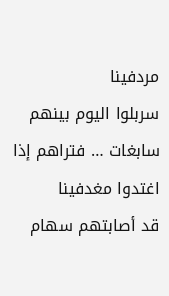مردفينا
سربلوا اليوم بينهم سابغات … فتراهم إذا اغتدوا مغدفينا
قد أصابتهم سهام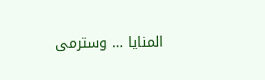المنايا … وسترمى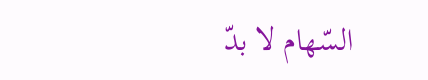السّهام لا بدّ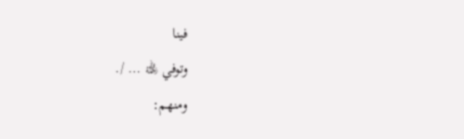فينا
وتوفي ﵀ … /.
ومنهم: